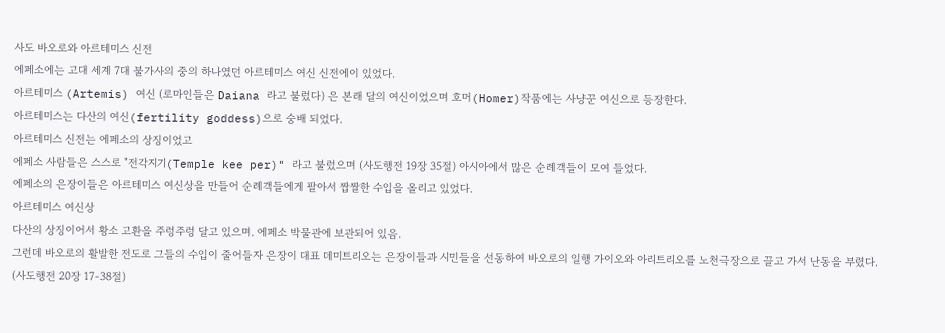사도 바오로와 아르테미스 신전
에페소에는 고대 세계 7대 불가사의 중의 하나였던 아르테미스 여신 신전에이 있었다.
아르테미스 (Artemis) 여신 (로마인들은 Daiana 라고 불렀다) 은 본래 달의 여신이었으며 호머(Homer)작품에는 사냥꾼 여신으로 등장한다.
아르테미스는 다산의 여신(fertility goddess)으로 숭배 되었다.
아르테미스 신전는 에페소의 상징이었고
에페소 사람들은 스스로 "전각지기(Temple kee per)" 라고 불렀으며 (사도행전 19장 35절) 아시아에서 많은 순례객들이 모여 들었다.
에페소의 은장이들은 아르테미스 여신상을 만들어 순례객들에게 팔아서 짭짤한 수입을 올리고 있었다.
아르테미스 여신상
다산의 상징이어서 황소 고환을 주렁주렁 달고 있으며. 에페소 박물관에 보관되어 있음.
그런데 바오로의 활발한 전도로 그들의 수입이 줄어들자 은장이 대표 데미트리오는 은장이들과 시민들을 선동하여 바오로의 일행 가이오와 아리트리오를 노천극장으로 끌고 가서 난동을 부렸다. (사도행전 20장 17-38절)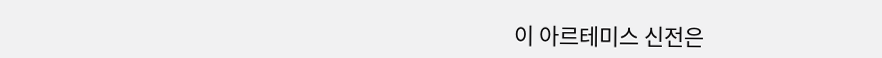이 아르테미스 신전은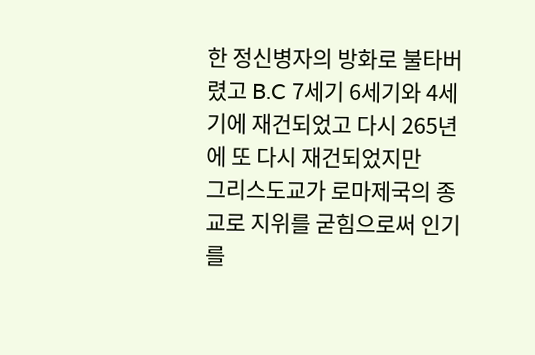한 정신병자의 방화로 불타버렸고 B.C 7세기 6세기와 4세기에 재건되었고 다시 265년에 또 다시 재건되었지만
그리스도교가 로마제국의 종교로 지위를 굳힘으로써 인기를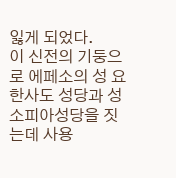잃게 되었다.
이 신전의 기둥으로 에페소의 성 요한사도 성당과 성 소피아성당을 짓는데 사용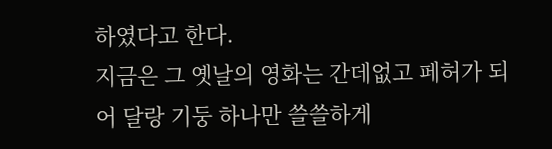하였다고 한다.
지금은 그 옛날의 영화는 간데없고 페허가 되어 달랑 기둥 하나만 쓸쓸하게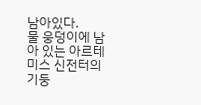남아있다.
물 웅덩이에 남아 있는 아르테미스 신전터의 기둥